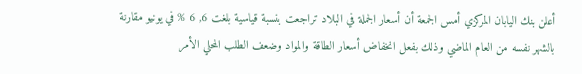أعلن بنك اليابان المركزي أمس الجمعة أن أسعار الجملة في البلاد تراجعت بنسبة قياسية بلغت 6, 6 % في يونيو مقارنة بالشهر نفسه من العام الماضي وذلك بفعل انخفاض أسعار الطاقة والمواد وضعف الطلب المحلي الأمر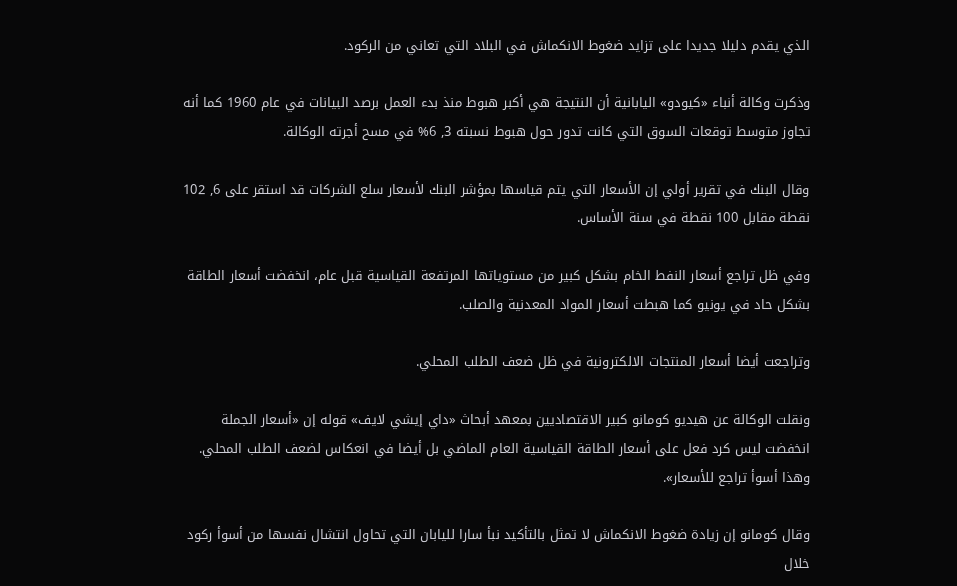الذي يقدم دليلا جديدا على تزايد ضغوط الانكماش في البلاد التي تعاني من الركود.

وذكرت وكالة أنباء «كيودو» اليابانية أن النتيجة هي أكبر هبوط منذ بدء العمل برصد البيانات في عام 1960 كما أنه تجاوز متوسط توقعات السوق التي كانت تدور حول هبوط نسبته 3, 6% في مسح أجرته الوكالة.

وقال البنك في تقرير أولي إن الأسعار التي يتم قياسها بمؤشر البنك لأسعار سلع الشركات قد استقر على 6, 102 نقطة مقابل 100 نقطة في سنة الأساس.

وفي ظل تراجع أسعار النفط الخام بشكل كبير من مستوياتها المرتفعة القياسية قبل عام، انخفضت أسعار الطاقة بشكل حاد في يونيو كما هبطت أسعار المواد المعدنية والصلب.

وتراجعت أيضا أسعار المنتجات الالكترونية في ظل ضعف الطلب المحلي.

ونقلت الوكالة عن هيديو كومانو كبير الاقتصاديين بمعهد أبحاث «داي إيشي لايف» قوله إن «أسعار الجملة انخفضت ليس كرد فعل على أسعار الطاقة القياسية العام الماضي بل أيضا في انعكاس لضعف الطلب المحلي. وهذا أسوأ تراجع للأسعار».

وقال كومانو إن زيادة ضغوط الانكماش لا تمثل بالتأكيد نبأ سارا لليابان التي تحاول انتشال نفسها من أسوأ ركود خلال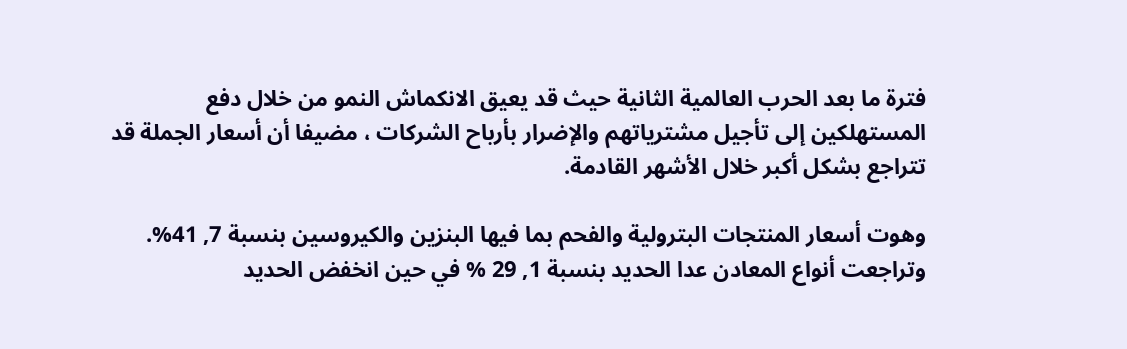فترة ما بعد الحرب العالمية الثانية حيث قد يعيق الانكماش النمو من خلال دفع المستهلكين إلى تأجيل مشترياتهم والإضرار بأرباح الشركات ، مضيفا أن أسعار الجملة قد تتراجع بشكل أكبر خلال الأشهر القادمة.

وهوت أسعار المنتجات البترولية والفحم بما فيها البنزين والكيروسين بنسبة 7, 41%. وتراجعت أنواع المعادن عدا الحديد بنسبة 1, 29 % في حين انخفض الحديد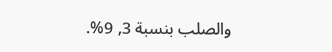والصلب بنسبة 3, 9%.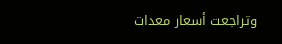وتراجعت أسعار معدات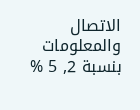الاتصال والمعلومات بنسبة 2, 5 %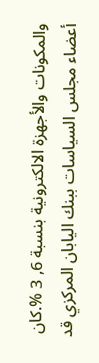والمكونات والأجهزة الالكترونية بنسبة 6, 3 %.كان أعضاء مجلس السياسات ببنك اليابان المركزي قد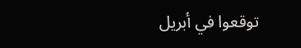توقعوا في أبريل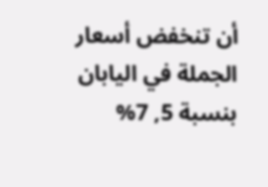أن تنخفض أسعار الجملة في اليابان بنسبة 5, 7%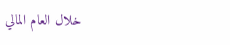خلال العام المالي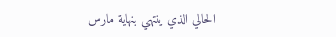الحالي الذي ينتهي بنهاية مارس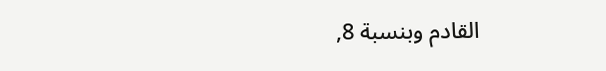القادم وبنسبة 8,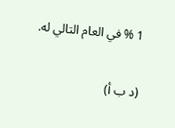1 % في العام التالي له.

(د ب أ)